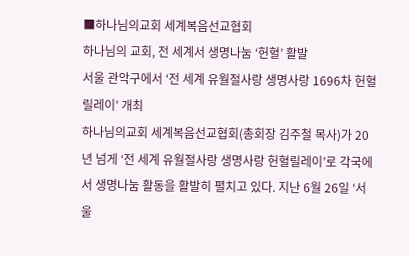■하나님의교회 세계복음선교협회
하나님의 교회, 전 세계서 생명나눔 ‘헌혈’ 활발
서울 관악구에서 ‘전 세계 유월절사랑 생명사랑 1696차 헌혈릴레이’ 개최
하나님의교회 세계복음선교협회(총회장 김주철 목사)가 20년 넘게 ‘전 세계 유월절사랑 생명사랑 헌혈릴레이’로 각국에서 생명나눔 활동을 활발히 펼치고 있다. 지난 6월 26일 ‘서울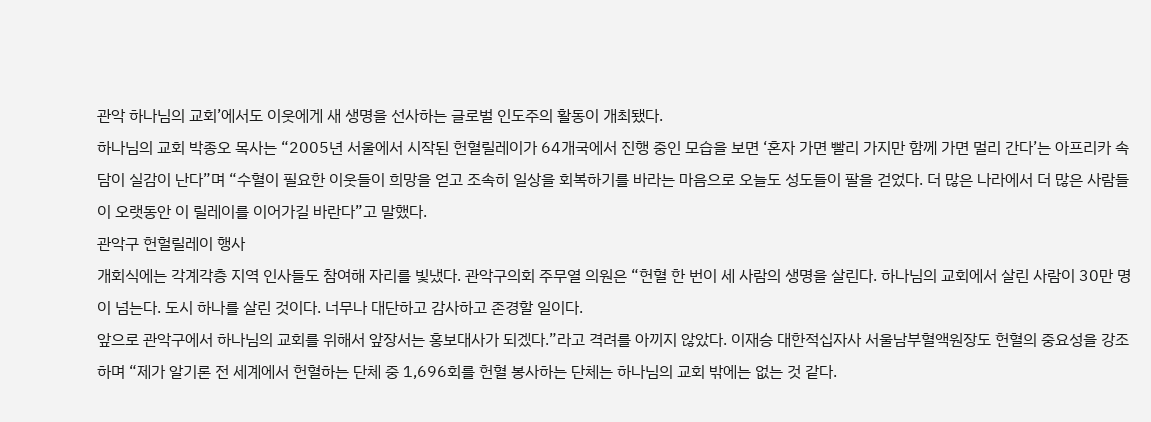관악 하나님의 교회’에서도 이웃에게 새 생명을 선사하는 글로벌 인도주의 활동이 개최됐다.
하나님의 교회 박종오 목사는 “2005년 서울에서 시작된 헌혈릴레이가 64개국에서 진행 중인 모습을 보면 ‘혼자 가면 빨리 가지만 함께 가면 멀리 간다’는 아프리카 속담이 실감이 난다”며 “수혈이 필요한 이웃들이 희망을 얻고 조속히 일상을 회복하기를 바라는 마음으로 오늘도 성도들이 팔을 걷었다. 더 많은 나라에서 더 많은 사람들이 오랫동안 이 릴레이를 이어가길 바란다”고 말했다.
관악구 헌헐릴레이 행사
개회식에는 각계각층 지역 인사들도 참여해 자리를 빛냈다. 관악구의회 주무열 의원은 “헌혈 한 번이 세 사람의 생명을 살린다. 하나님의 교회에서 살린 사람이 30만 명이 넘는다. 도시 하나를 살린 것이다. 너무나 대단하고 감사하고 존경할 일이다.
앞으로 관악구에서 하나님의 교회를 위해서 앞장서는 홍보대사가 되겠다.”라고 격려를 아끼지 않았다. 이재승 대한적십자사 서울남부혈액원장도 헌혈의 중요성을 강조하며 “제가 알기론 전 세계에서 헌혈하는 단체 중 1,696회를 헌혈 봉사하는 단체는 하나님의 교회 밖에는 없는 것 같다.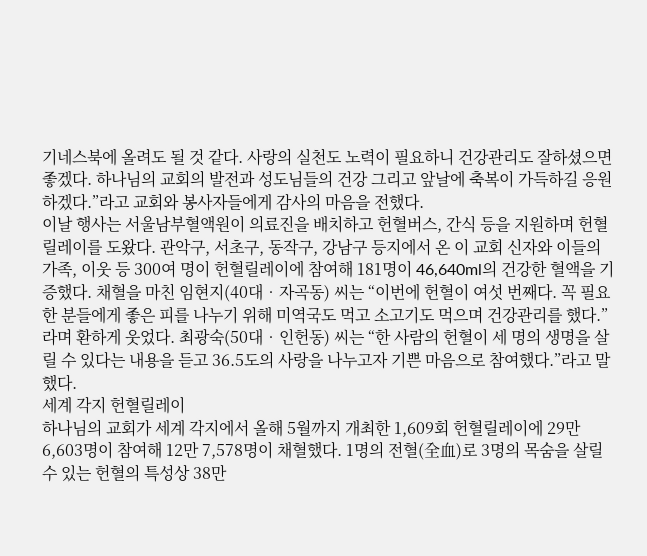기네스북에 올려도 될 것 같다. 사랑의 실천도 노력이 필요하니 건강관리도 잘하셨으면 좋겠다. 하나님의 교회의 발전과 성도님들의 건강 그리고 앞날에 축복이 가득하길 응원하겠다.”라고 교회와 봉사자들에게 감사의 마음을 전했다.
이날 행사는 서울남부혈액원이 의료진을 배치하고 헌혈버스, 간식 등을 지원하며 헌혈릴레이를 도왔다. 관악구, 서초구, 동작구, 강남구 등지에서 온 이 교회 신자와 이들의 가족, 이웃 등 300여 명이 헌혈릴레이에 참여해 181명이 46,640ml의 건강한 혈액을 기증했다. 채혈을 마친 임현지(40대‧자곡동) 씨는 “이번에 헌혈이 여섯 번째다. 꼭 필요한 분들에게 좋은 피를 나누기 위해 미역국도 먹고 소고기도 먹으며 건강관리를 했다.”라며 환하게 웃었다. 최광숙(50대‧인헌동) 씨는 “한 사람의 헌혈이 세 명의 생명을 살릴 수 있다는 내용을 듣고 36.5도의 사랑을 나누고자 기쁜 마음으로 참여했다.”라고 말했다.
세계 각지 헌혈릴레이
하나님의 교회가 세계 각지에서 올해 5월까지 개최한 1,609회 헌혈릴레이에 29만 6,603명이 참여해 12만 7,578명이 채혈했다. 1명의 전혈(全血)로 3명의 목숨을 살릴 수 있는 헌혈의 특성상 38만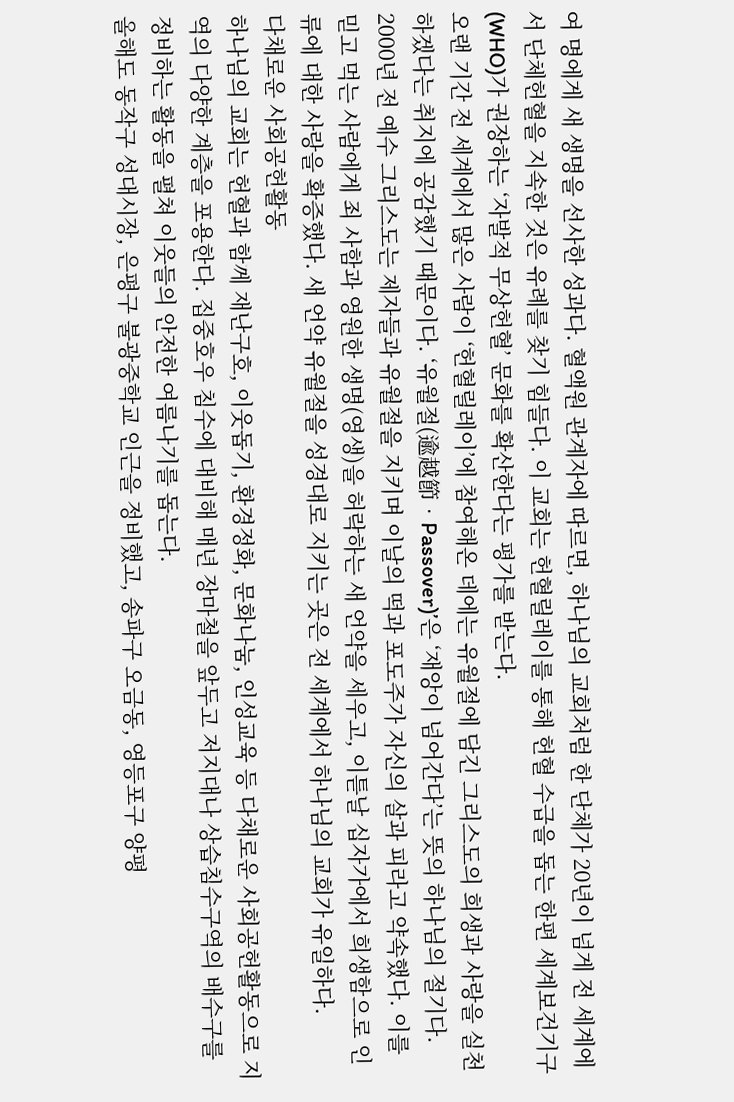여 명에게 새 생명을 선사한 성과다. 혈액원 관계자에 따르면, 하나님의 교회처럼 한 단체가 20년이 넘게 전 세계에서 단체헌혈을 지속한 것은 유례를 찾기 힘들다. 이 교회는 헌혈릴레이를 통해 헌혈 수급을 돕는 한편 세계보건기구(WHO)가 권장하는 ‘자발적 무상헌혈’ 문화를 확산한다는 평가를 받는다.
오랜 기간 전 세계에서 많은 사람이 ‘헌혈릴레이’에 참여해온 데에는 유월절에 담긴 그리스도의 희생과 사랑을 실천하겠다는 취지에 공감했기 때문이다. ‘유월절(逾越節‧Passover)’은 ‘재앙이 넘어간다’는 뜻의 하나님의 절기다. 2000년 전 예수 그리스도는 제자들과 유월절을 지키며 이날의 떡과 포도주가 자신의 살과 피라고 약속했다. 이를 믿고 먹는 사람에게 죄 사함과 영원한 생명(영생)을 허락하는 새 언약을 세우고, 이튿날 십자가에서 희생함으로 인류에 대한 사랑을 확증했다. 새 언약 유월절을 성경대로 지키는 곳은 전 세계에서 하나님의 교회가 유일하다.
다채로운 사회공헌활동
하나님의 교회는 헌혈과 함께 재난구호, 이웃돕기, 환경정화, 문화나눔, 인성교육 등 다채로운 사회공헌활동으로 지역의 다양한 계층을 포용한다. 집중호우 침수에 대비해 매년 장마철을 앞두고 저지대나 상습침수구역의 배수구를 정비하는 활동을 펼쳐 이웃들의 안전한 여름나기를 돕는다.
올해도 동작구 성대시장, 은평구 불광중학교 인근을 정비했고, 송파구 오금동, 영등포구 양평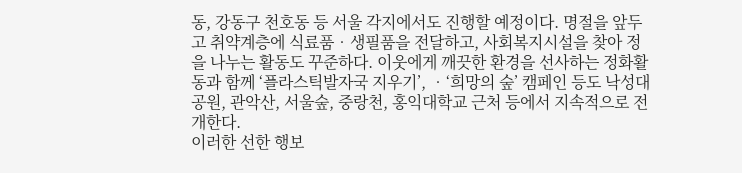동, 강동구 천호동 등 서울 각지에서도 진행할 예정이다. 명절을 앞두고 취약계층에 식료품‧생필품을 전달하고, 사회복지시설을 찾아 정을 나누는 활동도 꾸준하다. 이웃에게 깨끗한 환경을 선사하는 정화활동과 함께 ‘플라스틱발자국 지우기’, ‧‘희망의 숲’ 캠페인 등도 낙성대공원, 관악산, 서울숲, 중랑천, 홍익대학교 근처 등에서 지속적으로 전개한다.
이러한 선한 행보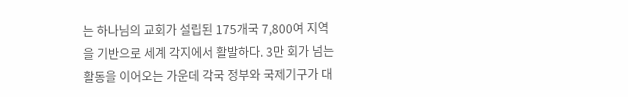는 하나님의 교회가 설립된 175개국 7,800여 지역을 기반으로 세계 각지에서 활발하다. 3만 회가 넘는 활동을 이어오는 가운데 각국 정부와 국제기구가 대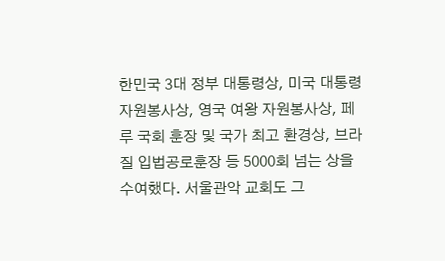한민국 3대 정부 대통령상, 미국 대통령 자원봉사상, 영국 여왕 자원봉사상, 페루 국회 훈장 및 국가 최고 환경상, 브라질 입법공로훈장 등 5000회 넘는 상을 수여했다. 서울관악 교회도 그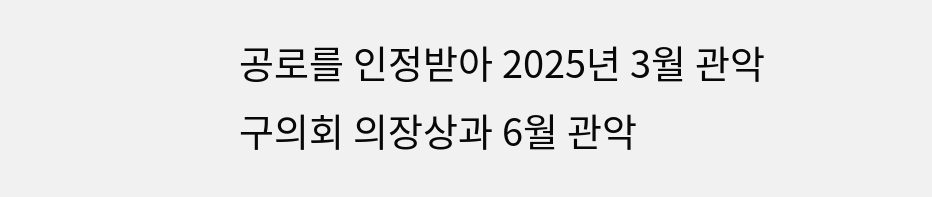공로를 인정받아 2025년 3월 관악구의회 의장상과 6월 관악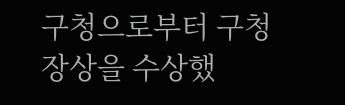구청으로부터 구청장상을 수상했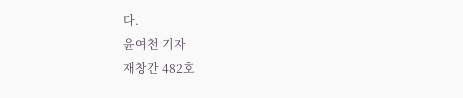다.
윤여천 기자
재창간 482호